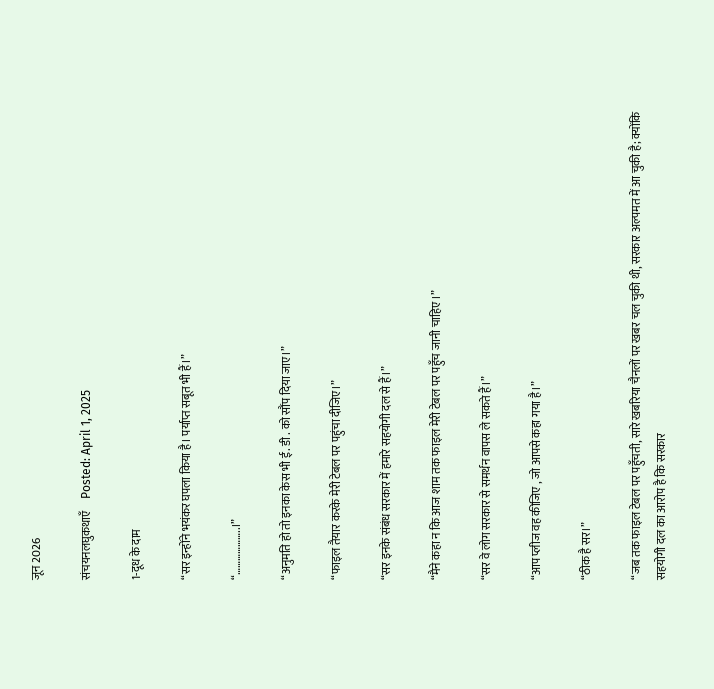जून 2026

संचयनलघुकथाएँ     Posted: April 1, 2025

1-दूध के दाम

“सर इन्होंने भयंकर घपला किया है। पर्याप्त सबूत भी हैं।”

“………………..।”

“अनुमति हो तो इनका केस भी ई. डी . को सौंप दिया जाए।”

“फाइल तैयार करके मेरी टेबल पर पहुंचा दीजिए।”

“सर इनके संबंध सरकार में हमारे सहयोगी दल से हैं।”

“मैने कहा न कि आज शाम तक फाइल मेरी टेबल पर पहुँच जानी चाहिए ।”

“सर वे लोग सरकार से समर्थन वापस ले सकते हैं।”

“आप प्लीज वह कीजिए , जो आपसे कहा गया है।”

“ठीक है सर।”

“जब तक फाइल टेबल पर पहुँचती, सारे खबरिया चैनलों पर खबर चल चुकी थी, सरकार अल्पमत में आ चुकी है; क्योंकि सहयोगी दल का आरोप है कि सरकार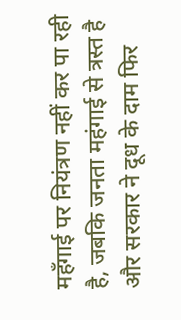महँगाई पर नियंत्रण नहीं कर पा रही है, जबकि जनता महंगाई से त्रस्त है और सरकार ने दूध के दाम फिर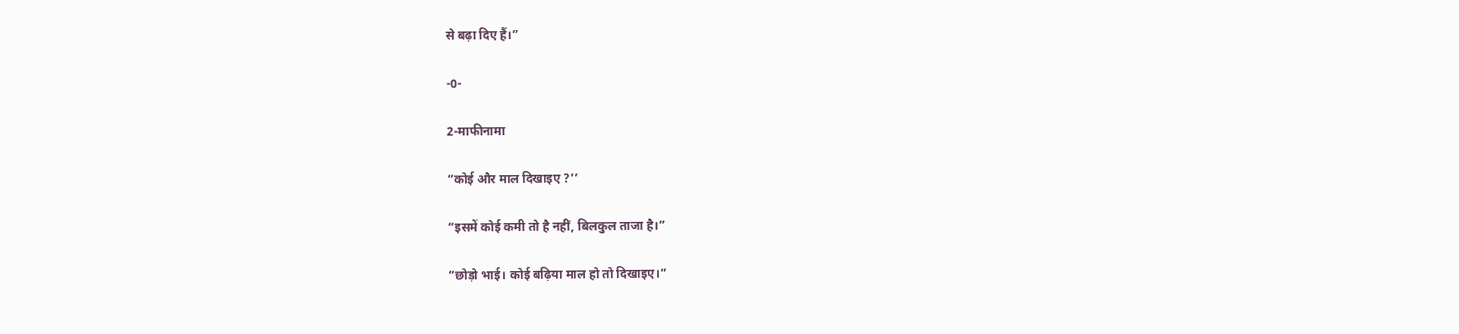से बढ़ा दिए हैं।”

-0-

2-माफीनामा

“कोई और माल दिखाइए ?’’

“इसमें कोई कमी तो है नहीं, बिलकुल ताजा है।”

“छोड़ो भाई। कोई बढ़िया माल हो तो दिखाइए।”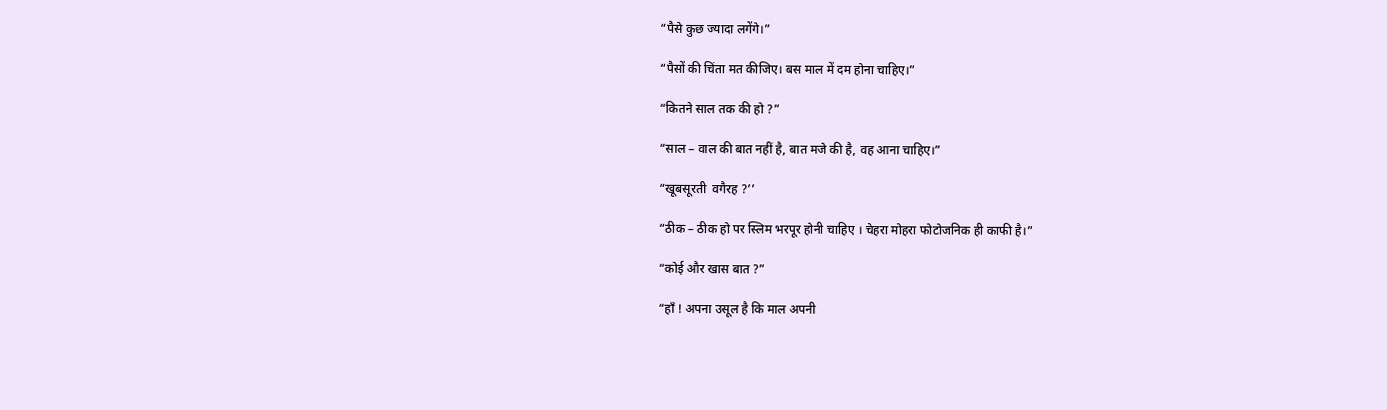“पैसे कुछ ज्यादा लगेंगे।”

“पैसों की चिंता मत कीजिए। बस माल में दम होना चाहिए।”

“कितने साल तक की हो ?”

“साल – वाल की बात नहीं है, बात मजे की है, वह आना चाहिए।”

“खूबसूरती  वगैरह ?’’

“ठीक – ठीक हो पर स्लिम भरपूर होनी चाहिए । चेहरा मोहरा फोटोजनिक ही काफी है।”

“कोई और खास बात ?”

“हाँ ! अपना उसूल है कि माल अपनी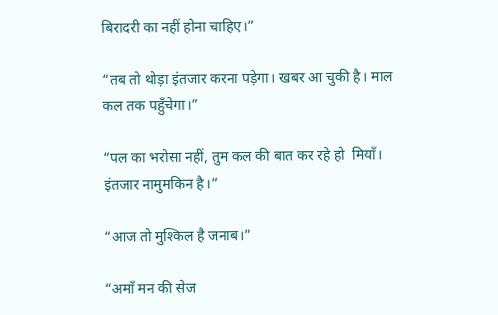बिरादरी का नहीं होना चाहिए।”

“तब तो थोड़ा इंतजार करना पड़ेगा। खबर आ चुकी है। माल कल तक पहुँचेगा।”

“पल का भरोसा नहीं, तुम कल की बात कर रहे हो  मियाँ। इंतजार नामुमकिन है।”

“आज तो मुश्किल है जनाब।”

“अमाँ मन की सेज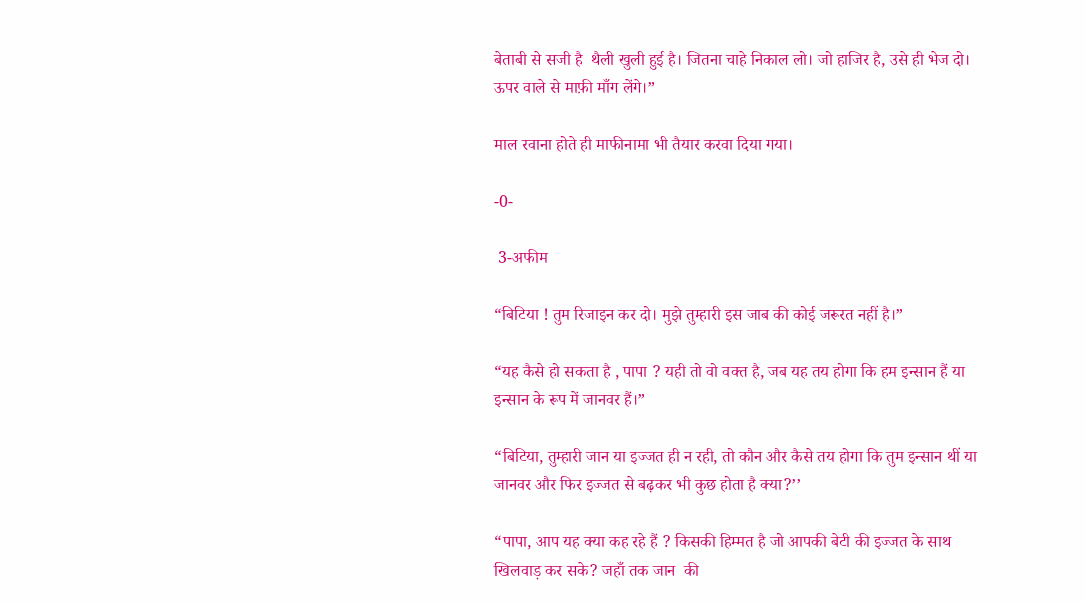बेताबी से सजी है  थैली खुली हुई है। जितना चाहे निकाल लो। जो हाजिर है, उसे ही भेज दो। ऊपर वाले से माफ़ी माँग लेंगे।”

माल रवाना होते ही माफीनामा भी तैयार करवा दिया गया।

-0-

 3-अफीम

“बिटिया ! तुम रिजाइन कर दो। मुझे तुम्हारी इस जाब की कोई जरूरत नहीं है।”

“यह कैसे हो सकता है , पापा ? यही तो वो वक्त है, जब यह तय होगा कि हम इन्सान हैं या इन्सान के रूप में जानवर हैं।”

“बिटिया, तुम्हारी जान या इज्जत ही न रही, तो कौन और कैसे तय होगा कि तुम इन्सान थीं या जानवर और फिर इज्जत से बढ़कर भी कुछ होता है क्या?’’

“पापा, आप यह क्या कह रहे हैं ? किसकी हिम्मत है जो आपकी बेटी की इज्जत के साथ खिलवाड़ कर सके? जहाँ तक जान  की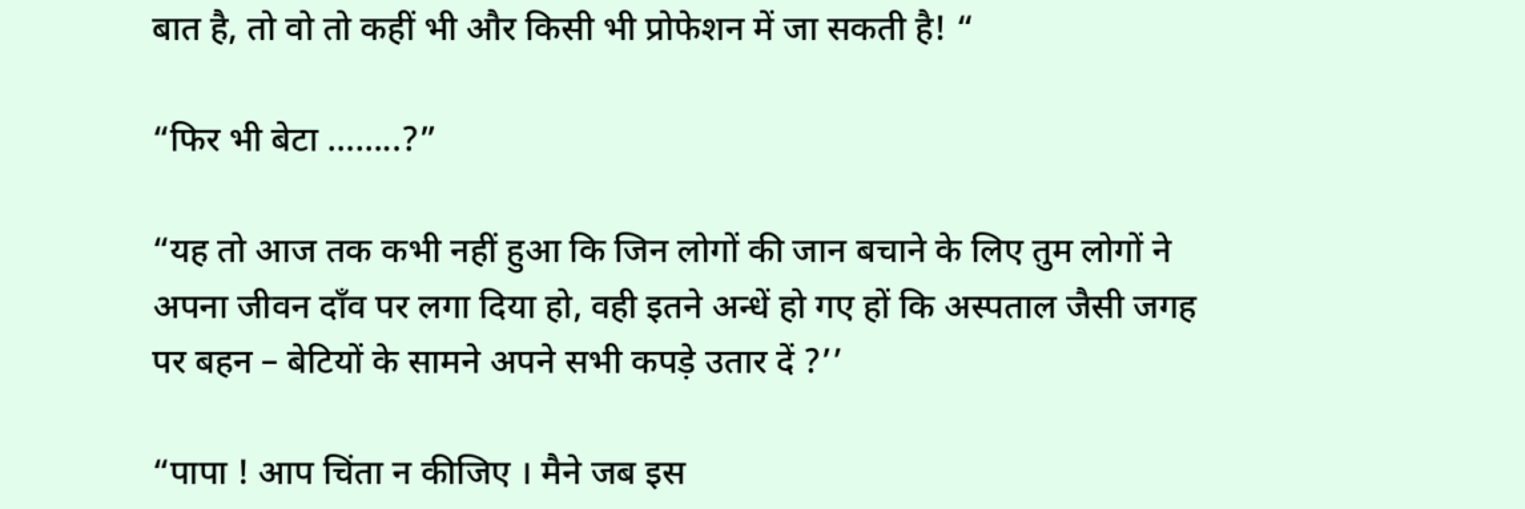बात है, तो वो तो कहीं भी और किसी भी प्रोफेशन में जा सकती है! “

“फिर भी बेटा ……..?”

“यह तो आज तक कभी नहीं हुआ कि जिन लोगों की जान बचाने के लिए तुम लोगों ने अपना जीवन दाँव पर लगा दिया हो, वही इतने अन्धें हो गए हों कि अस्पताल जैसी जगह पर बहन – बेटियों के सामने अपने सभी कपड़े उतार दें ?’’

“पापा ! आप चिंता न कीजिए । मैने जब इस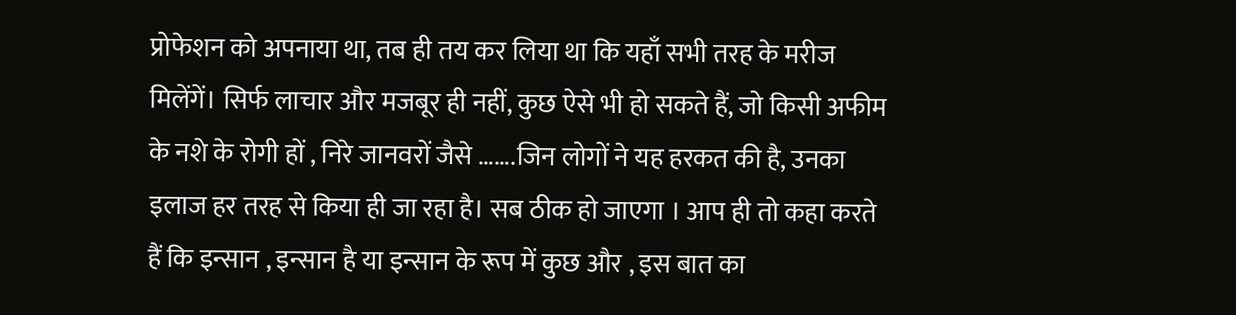प्रोफेशन को अपनाया था, तब ही तय कर लिया था कि यहाँ सभी तरह के मरीज मिलेंगें। सिर्फ लाचार और मजबूर ही नहीं, कुछ ऐसे भी हो सकते हैं, जो किसी अफीम के नशे के रोगी हों , निरे जानवरों जैसे …….जिन लोगों ने यह हरकत की है, उनका इलाज हर तरह से किया ही जा रहा है। सब ठीक हो जाएगा । आप ही तो कहा करते हैं कि इन्सान , इन्सान है या इन्सान के रूप में कुछ और , इस बात का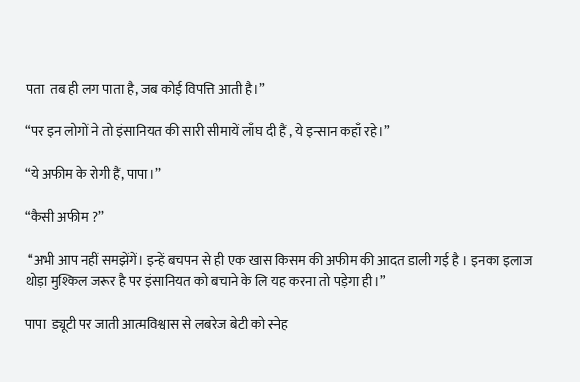पता  तब ही लग पाता है, जब कोई विपत्ति आती है।”

“पर इन लोगों ने तो इंसानियत की सारी सीमायें लाँघ दी हैं , ये इन्सान कहाँ रहे।”

“ये अफीम के रोगी हैं, पापा।’’

“कैसी अफीम ?’’

 ‘‘अभी आप नहीं समझेंगें। इन्हें बचपन से ही एक खास किसम की अफीम की आदत डाली गई है । इनका इलाज थोड़ा मुश्किल जरूर है पर इंसानियत को बचाने के लि यह करना तो पड़ेगा ही।”

पापा  ड्यूटी पर जाती आत्मविश्वास से लबरेज बेटी को स्नेह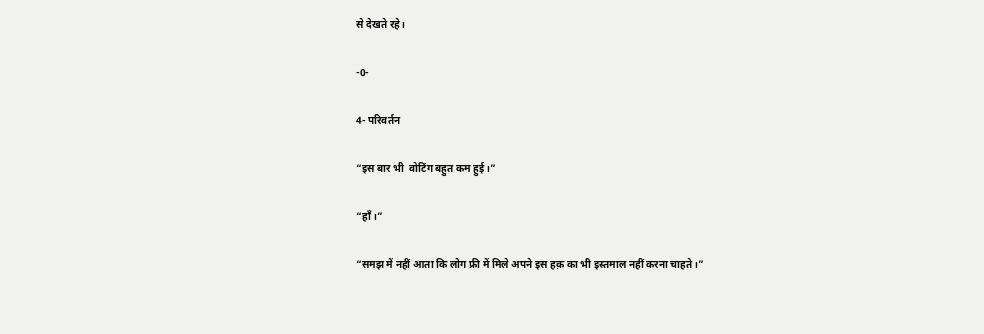से देखते रहे।

-0-

4- परिवर्तन

“इस बार भी  वोटिंग बहुत कम हुई।”

“हाँ।”

“समझ में नहीं आता कि लोग फ्री में मिले अपने इस हक़ का भी इस्तमाल नहीं करना चाहते।”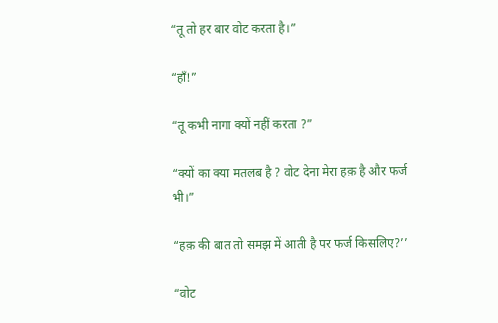“तू तो हर बार वोट करता है।”

“हाँ!”

“तू कभी नागा क्यों नहीं करता ?”

“क्यों का क्या मतलब है ? वोट देना मेरा हक़ है और फर्ज भी।”

“हक़ की बात तो समझ में आती है पर फर्ज किसलिए?’’

“वोट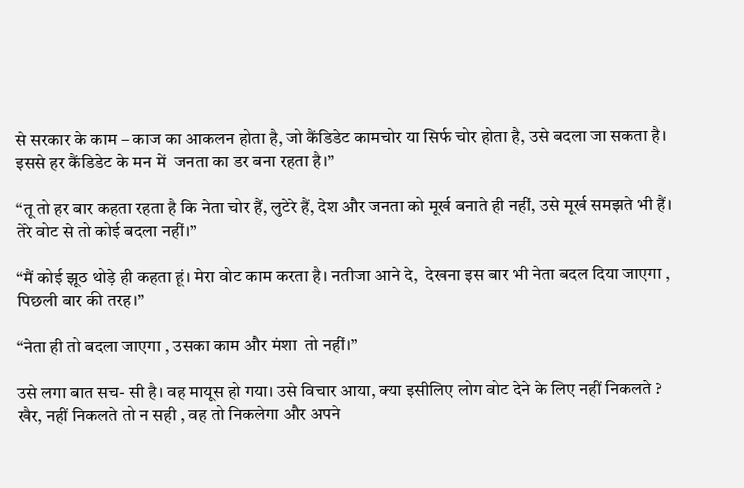से सरकार के काम – काज का आकलन होता है, जो कैंडिडेट कामचोर या सिर्फ चोर होता है, उसे बदला जा सकता है। इससे हर कैंडिडेट के मन में  जनता का डर बना रहता है।”

“तू तो हर बार कहता रहता है कि नेता चोर हैं, लुटेरे हैं, देश और जनता को मूर्ख बनाते ही नहीं, उसे मूर्ख समझते भी हैं। तेरे वोट से तो कोई बदला नहीं।”

“मैं कोई झूठ थोड़े ही कहता हूं। मेरा वोट काम करता है। नतीजा आने दे,  देखना इस बार भी नेता बदल दिया जाएगा , पिछली बार की तरह।”

“नेता ही तो बदला जाएगा , उसका काम और मंशा  तो नहीं।”

उसे लगा बात सच- सी है। वह मायूस हो गया। उसे विचार आया, क्या इसीलिए लोग वोट देने के लिए नहीं निकलते ? खैर, नहीं निकलते तो न सही , वह तो निकलेगा और अपने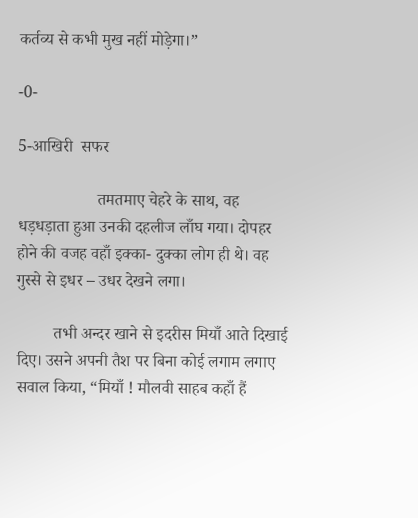कर्तव्य से कभी मुख नहीं मोड़ेगा।”

-0-

5-आखिरी  सफर

                   तमतमाए चेहरे के साथ, वह धड़धड़ाता हुआ उनकी दहलीज लाँघ गया। दोपहर होने की वजह वहाँ इक्का- दुक्का लोग ही थे। वह गुस्से से इधर – उधर देखने लगा।

         तभी अन्दर खाने से इदरीस मियाँ आते दिखाई दिए। उसने अपनी तैश पर बिना कोई लगाम लगाए सवाल किया, “मियाँ ! मौलवी साहब कहाँ हैं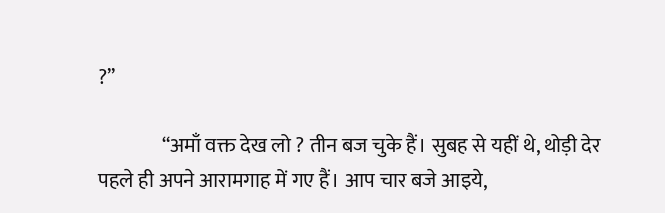?’’

                “अमाँ वक्त देख लो ? तीन बज चुके हैं। सुबह से यहीं थे, थोड़ी देर पहले ही अपने आरामगाह में गए हैं। आप चार बजे आइये,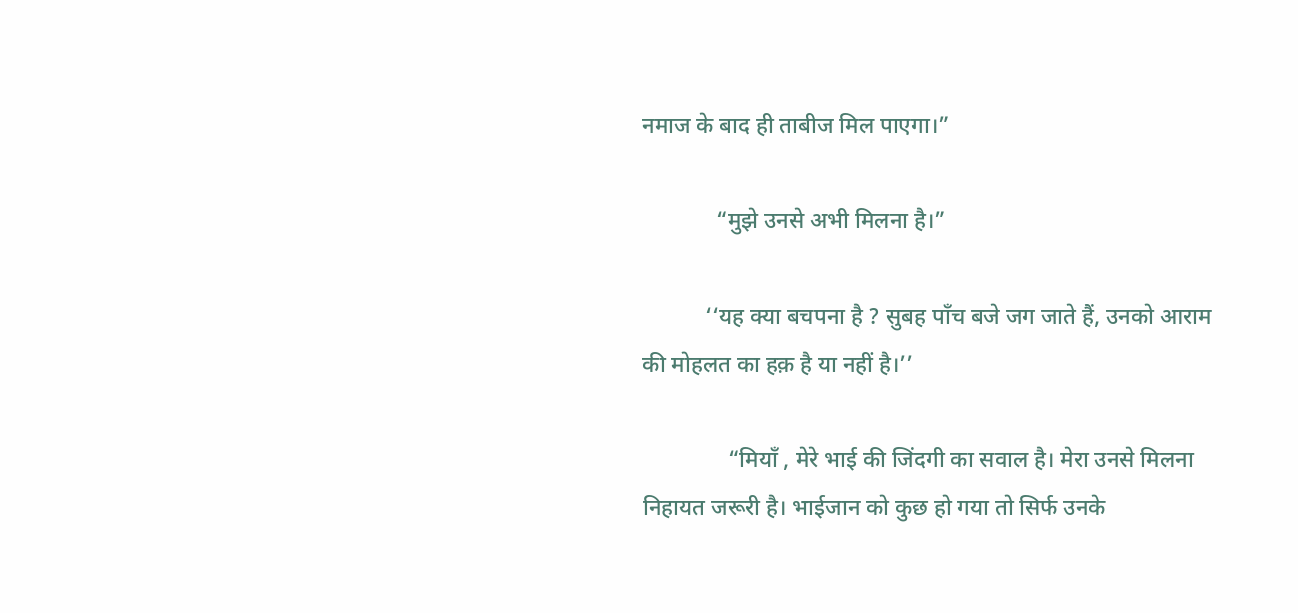नमाज के बाद ही ताबीज मिल पाएगा।”

             “मुझे उनसे अभी मिलना है।”

           ‘‘यह क्या बचपना है ? सुबह पाँच बजे जग जाते हैं, उनको आराम की मोहलत का हक़ है या नहीं है।’’

               “मियाँ , मेरे भाई की जिंदगी का सवाल है। मेरा उनसे मिलना निहायत जरूरी है। भाईजान को कुछ हो गया तो सिर्फ उनके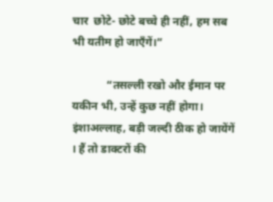चार  छोटे- छोटे बच्चे ही नहीं, हम सब भी यतीम हो जाएँगें।”

            “तसल्ली रखो और ईमान पर यकीन भी, उन्हें कुछ नहीं होगा। इंशाअल्लाह, बड़ी जल्दी ठीक हो जायेंगें । हैं तो डाक्टरों की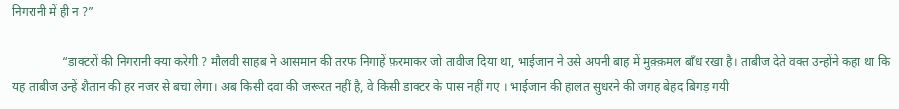निगरानी में ही न ?”

                “डाक्टरों की निगरानी क्या करेगी ? मौलवी साहब ने आसमान की तरफ निगाहें फ़रमाकर जो तावीज दिया था, भाईजान ने उसे अपनी बाह में मुक़्क़मल बाँध रखा है। ताबीज देते वक्त उन्होंने कहा था कि यह ताबीज उन्हें शैतान की हर नजर से बचा लेगा। अब किसी दवा की जरूरत नहीं है, वे किसी डाक्टर के पास नहीं गए । भाईजान की हालत सुधरने की जगह बेहद बिगड़ गयी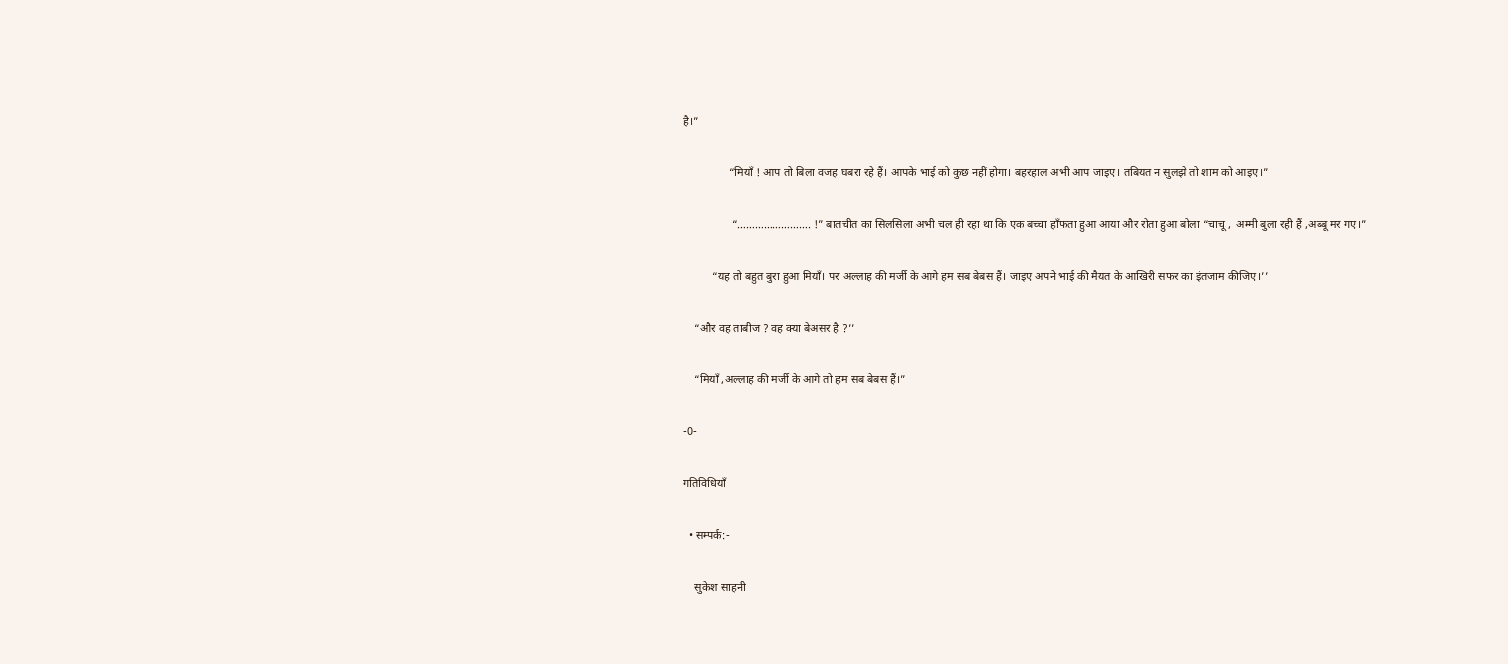है।”

                “मियाँ ! आप तो बिला वजह घबरा रहे हैं। आपके भाई को कुछ नहीं होगा। बहरहाल अभी आप जाइए। तबियत न सुलझे तो शाम को आइए।”

                 “……………………. !” बातचीत का सिलसिला अभी चल ही रहा था कि एक बच्चा हाँफता हुआ आया और रोता हुआ बोला “चाचू ,  अम्मी बुला रही हैं ,अब्बू मर गए।”

          “यह तो बहुत बुरा हुआ मियाँ। पर अल्लाह की मर्जी के आगे हम सब बेबस हैं। जाइए अपने भाई की मैयत के आखिरी सफर का इंतजाम कीजिए।’’

    “और वह ताबीज ? वह क्या बेअसर है ?’’

    “मियाँ ,अल्लाह की मर्जी के आगे तो हम सब बेबस हैं।”

-0-

गतिविधियाँ

  • सम्पर्क:-

    सुकेश साहनी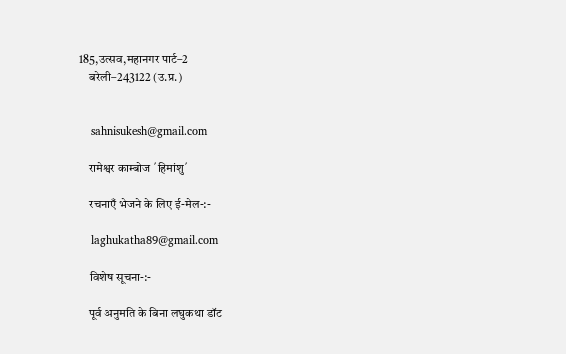185,उत्सव,महानगर पार्ट–2
    बरेली–243122 (उ.प्र.)


    sahnisukesh@gmail.com

    रामेश्वर काम्बोज ´हिमांशु´

    रचनाएँ भेजने के लिए ई-मेल-:-

    laghukatha89@gmail.com

    विशेष सूचना-:-

    पूर्व अनुमति के बिना लघुकथा डॉट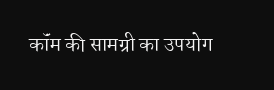कॉंम की सामग्री का उपयोग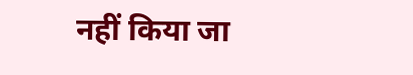नहीं किया जा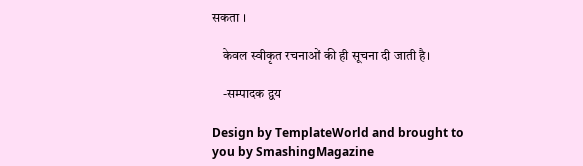सकता ।

    केवल स्वीकृत रचनाओं की ही सूचना दी जाती है।

    -सम्पादक द्वय

Design by TemplateWorld and brought to you by SmashingMagazine